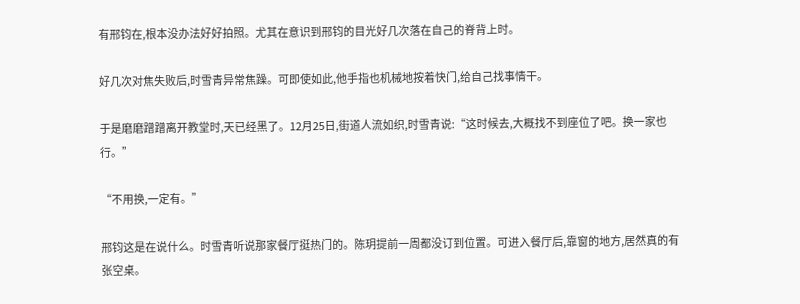有邢钧在,根本没办法好好拍照。尤其在意识到邢钧的目光好几次落在自己的脊背上时。

好几次对焦失败后,时雪青异常焦躁。可即使如此,他手指也机械地按着快门,给自己找事情干。

于是磨磨蹭蹭离开教堂时,天已经黑了。12月25日,街道人流如织,时雪青说:“这时候去,大概找不到座位了吧。换一家也行。”

“不用换,一定有。”

邢钧这是在说什么。时雪青听说那家餐厅挺热门的。陈玥提前一周都没订到位置。可进入餐厅后,靠窗的地方,居然真的有张空桌。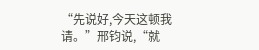“先说好,今天这顿我请。”邢钧说,“就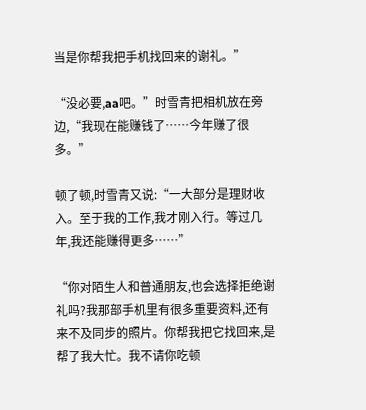当是你帮我把手机找回来的谢礼。”

“没必要,aa吧。”时雪青把相机放在旁边,“我现在能赚钱了……今年赚了很多。”

顿了顿,时雪青又说:“一大部分是理财收入。至于我的工作,我才刚入行。等过几年,我还能赚得更多……”

“你对陌生人和普通朋友,也会选择拒绝谢礼吗?我那部手机里有很多重要资料,还有来不及同步的照片。你帮我把它找回来,是帮了我大忙。我不请你吃顿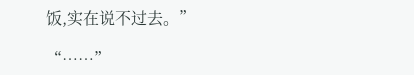饭,实在说不过去。”

“……”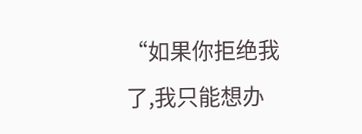“如果你拒绝我了,我只能想办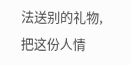法送别的礼物,把这份人情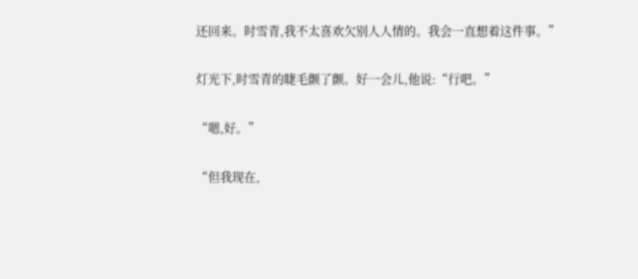还回来。时雪青,我不太喜欢欠别人人情的。我会一直想着这件事。”

灯光下,时雪青的睫毛颤了颤。好一会儿,他说:“行吧。”

“嗯,好。”

“但我现在,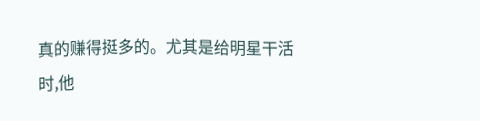真的赚得挺多的。尤其是给明星干活时,他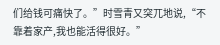们给钱可痛快了。”时雪青又突兀地说,“不靠着家产,我也能活得很好。”